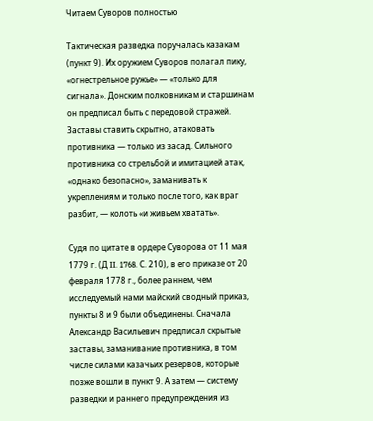Читаем Суворов полностью

Тактическая разведка поручалась казакам (пункт 9). Их оружием Суворов полагал пику, «огнестрельное ружье» — «только для сигнала». Донским полковникам и старшинам он предписал быть с передовой стражей. Заставы ставить скрытно, атаковать противника — только из засад. Сильного противника со стрельбой и имитацией атак, «однако безопасно», заманивать к укреплениям и только после того, как враг разбит, — колоть «и живьем хватать».

Судя по цитате в ордере Суворова от 11 мая 1779 г. (Д II. 1768. С. 210), в его приказе от 20 февраля 1778 г., более раннем, чем исследуемый нами майский сводный приказ, пункты 8 и 9 были объединены. Сначала Александр Васильевич предписал скрытые заставы, заманивание противника, в том числе силами казачьих резервов, которые позже вошли в пункт 9. А затем — систему разведки и раннего предупреждения из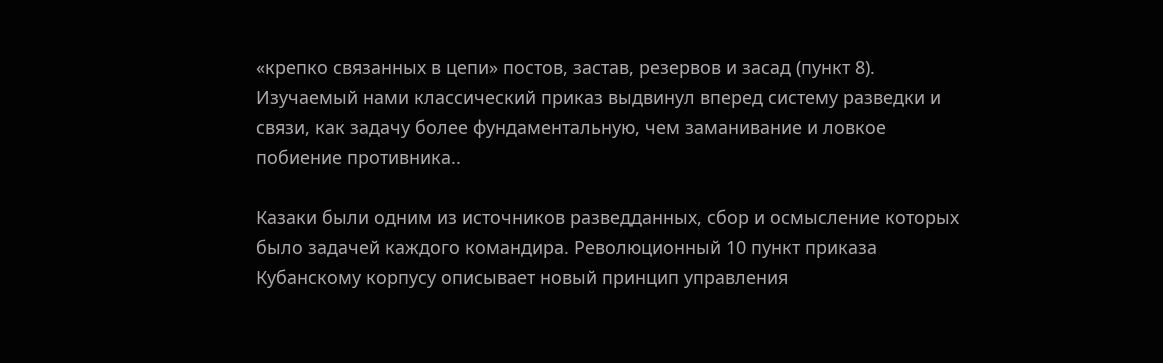«крепко связанных в цепи» постов, застав, резервов и засад (пункт 8). Изучаемый нами классический приказ выдвинул вперед систему разведки и связи, как задачу более фундаментальную, чем заманивание и ловкое побиение противника..

Казаки были одним из источников разведданных, сбор и осмысление которых было задачей каждого командира. Революционный 10 пункт приказа Кубанскому корпусу описывает новый принцип управления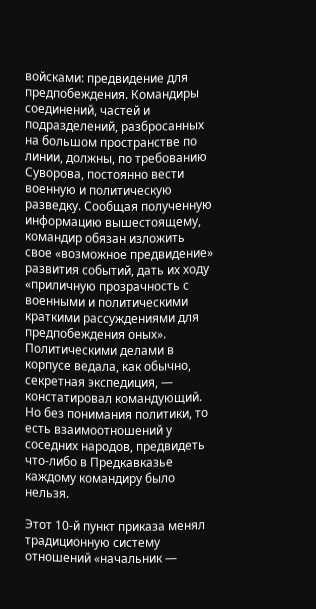войсками: предвидение для предпобеждения. Командиры соединений, частей и подразделений, разбросанных на большом пространстве по линии, должны, по требованию Суворова, постоянно вести военную и политическую разведку. Сообщая полученную информацию вышестоящему, командир обязан изложить свое «возможное предвидение» развития событий, дать их ходу «приличную прозрачность с военными и политическими краткими рассуждениями для предпобеждения оных». Политическими делами в корпусе ведала, как обычно, секретная экспедиция, — констатировал командующий. Но без понимания политики, то есть взаимоотношений у соседних народов, предвидеть что-либо в Предкавказье каждому командиру было нельзя.

Этот 10-й пункт приказа менял традиционную систему отношений «начальник —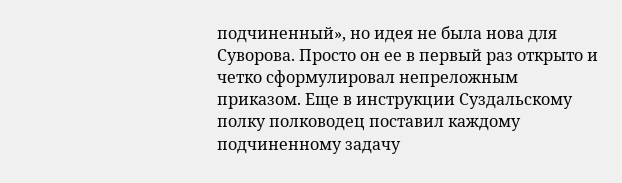подчиненный», но идея не была нова для Суворова. Просто он ее в первый раз открыто и четко сформулировал непреложным приказом. Еще в инструкции Суздальскому полку полководец поставил каждому подчиненному задачу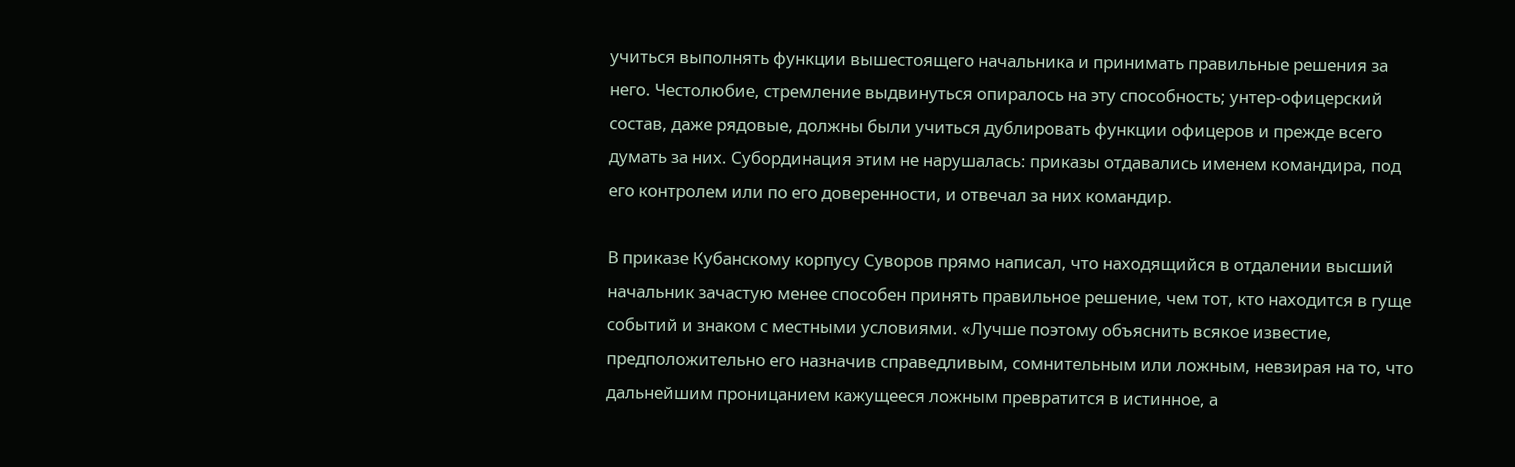учиться выполнять функции вышестоящего начальника и принимать правильные решения за него. Честолюбие, стремление выдвинуться опиралось на эту способность; унтер-офицерский состав, даже рядовые, должны были учиться дублировать функции офицеров и прежде всего думать за них. Субординация этим не нарушалась: приказы отдавались именем командира, под его контролем или по его доверенности, и отвечал за них командир.

В приказе Кубанскому корпусу Суворов прямо написал, что находящийся в отдалении высший начальник зачастую менее способен принять правильное решение, чем тот, кто находится в гуще событий и знаком с местными условиями. «Лучше поэтому объяснить всякое известие, предположительно его назначив справедливым, сомнительным или ложным, невзирая на то, что дальнейшим проницанием кажущееся ложным превратится в истинное, а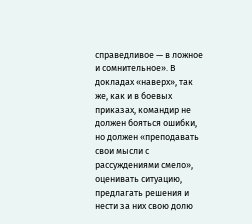справедливое — в ложное и сомнительное». В докладах «наверх», так же, как и в боевых приказах, командир не должен бояться ошибки, но должен «преподавать свои мысли с рассуждениями смело», оценивать ситуацию, предлагать решения и нести за них свою долю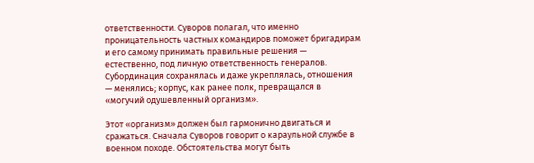ответственности. Суворов полагал, что именно проницательность частных командиров поможет бригадирам и его самому принимать правильные решения — естественно, под личную ответственность генералов. Субординация сохранялась и даже укреплялась, отношения — менялись; корпус, как ранее полк, превращался в «могучий одушевленный организм».

Этот «организм» должен был гармонично двигаться и сражаться. Сначала Суворов говорит о караульной службе в военном походе. Обстоятельства могут быть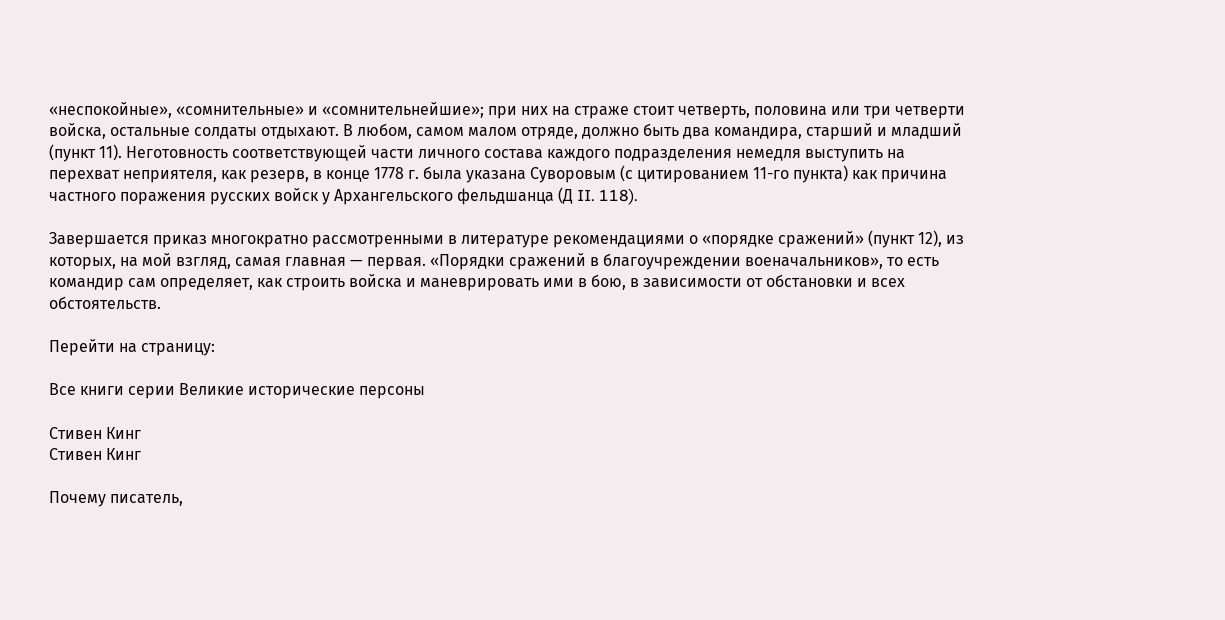«неспокойные», «сомнительные» и «сомнительнейшие»; при них на страже стоит четверть, половина или три четверти войска, остальные солдаты отдыхают. В любом, самом малом отряде, должно быть два командира, старший и младший (пункт 11). Неготовность соответствующей части личного состава каждого подразделения немедля выступить на перехват неприятеля, как резерв, в конце 1778 г. была указана Суворовым (с цитированием 11-го пункта) как причина частного поражения русских войск у Архангельского фельдшанца (Д II. 118).

Завершается приказ многократно рассмотренными в литературе рекомендациями о «порядке сражений» (пункт 12), из которых, на мой взгляд, самая главная — первая. «Порядки сражений в благоучреждении военачальников», то есть командир сам определяет, как строить войска и маневрировать ими в бою, в зависимости от обстановки и всех обстоятельств.

Перейти на страницу:

Все книги серии Великие исторические персоны

Стивен Кинг
Стивен Кинг

Почему писатель,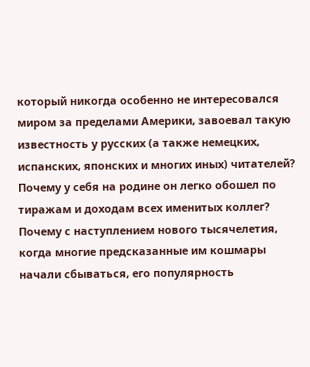который никогда особенно не интересовался миром за пределами Америки, завоевал такую известность у русских (а также немецких, испанских, японских и многих иных) читателей? Почему у себя на родине он легко обошел по тиражам и доходам всех именитых коллег? Почему с наступлением нового тысячелетия, когда многие предсказанные им кошмары начали сбываться, его популярность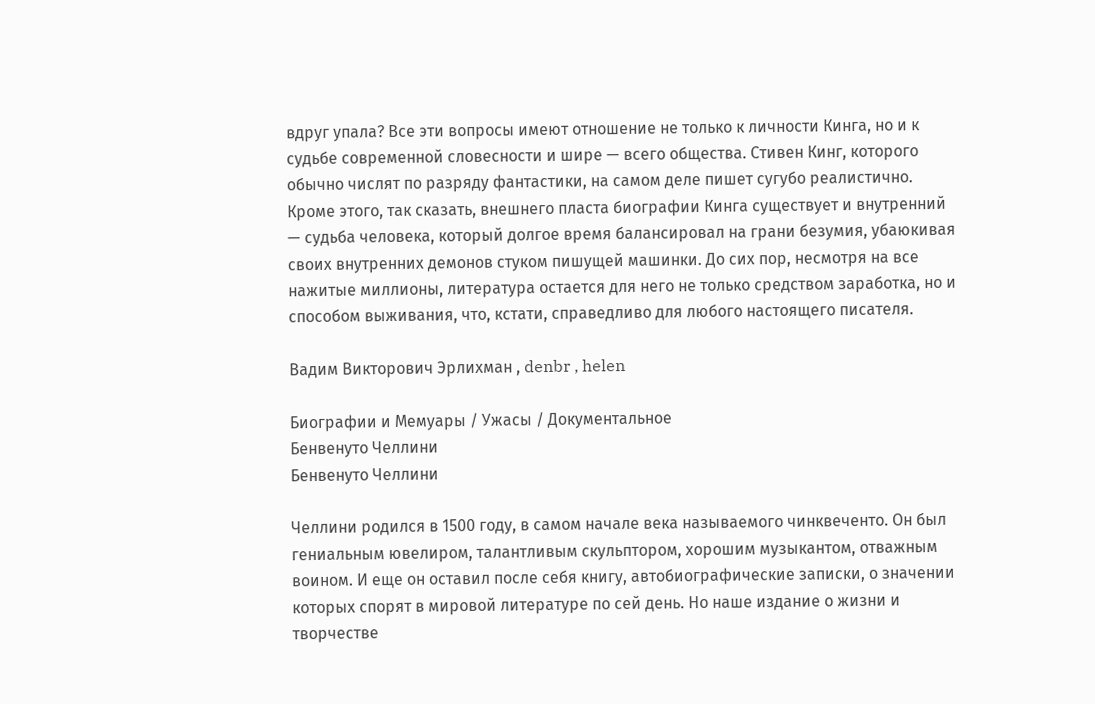вдруг упала? Все эти вопросы имеют отношение не только к личности Кинга, но и к судьбе современной словесности и шире — всего общества. Стивен Кинг, которого обычно числят по разряду фантастики, на самом деле пишет сугубо реалистично. Кроме этого, так сказать, внешнего пласта биографии Кинга существует и внутренний — судьба человека, который долгое время балансировал на грани безумия, убаюкивая своих внутренних демонов стуком пишущей машинки. До сих пор, несмотря на все нажитые миллионы, литература остается для него не только средством заработка, но и способом выживания, что, кстати, справедливо для любого настоящего писателя.

Вадим Викторович Эрлихман , denbr , helen

Биографии и Мемуары / Ужасы / Документальное
Бенвенуто Челлини
Бенвенуто Челлини

Челлини родился в 1500 году, в самом начале века называемого чинквеченто. Он был гениальным ювелиром, талантливым скульптором, хорошим музыкантом, отважным воином. И еще он оставил после себя книгу, автобиографические записки, о значении которых спорят в мировой литературе по сей день. Но наше издание о жизни и творчестве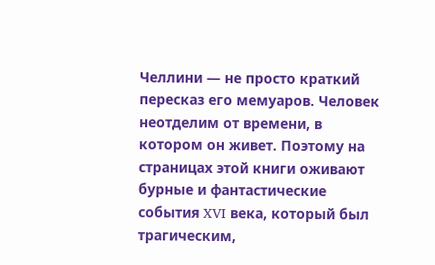Челлини — не просто краткий пересказ его мемуаров. Человек неотделим от времени, в котором он живет. Поэтому на страницах этой книги оживают бурные и фантастические события XVI века, который был трагическим,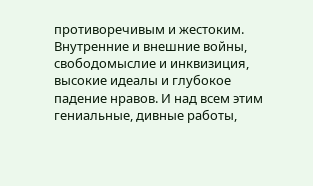противоречивым и жестоким. Внутренние и внешние войны, свободомыслие и инквизиция, высокие идеалы и глубокое падение нравов. И над всем этим гениальные, дивные работы,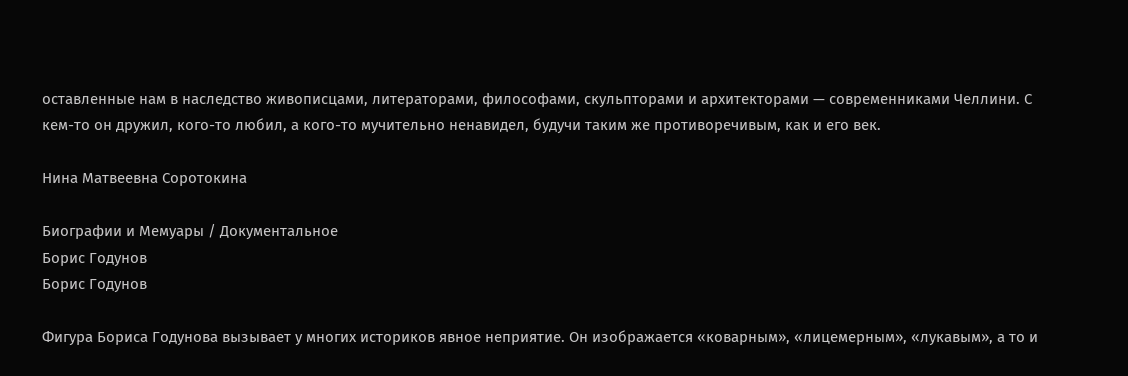оставленные нам в наследство живописцами, литераторами, философами, скульпторами и архитекторами — современниками Челлини. С кем-то он дружил, кого-то любил, а кого-то мучительно ненавидел, будучи таким же противоречивым, как и его век.

Нина Матвеевна Соротокина

Биографии и Мемуары / Документальное
Борис Годунов
Борис Годунов

Фигура Бориса Годунова вызывает у многих историков явное неприятие. Он изображается «коварным», «лицемерным», «лукавым», а то и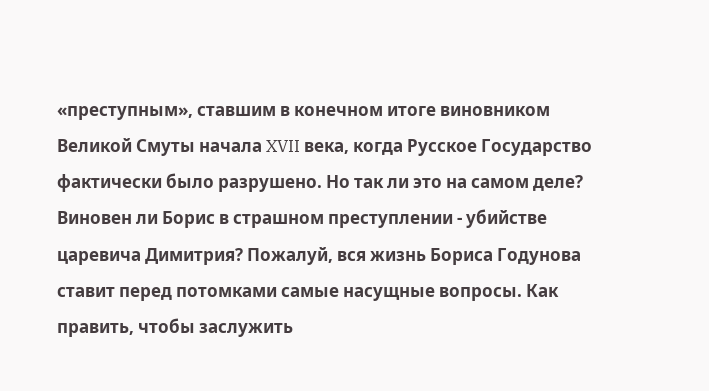«преступным», ставшим в конечном итоге виновником Великой Смуты начала XVII века, когда Русское Государство фактически было разрушено. Но так ли это на самом деле? Виновен ли Борис в страшном преступлении - убийстве царевича Димитрия? Пожалуй, вся жизнь Бориса Годунова ставит перед потомками самые насущные вопросы. Как править, чтобы заслужить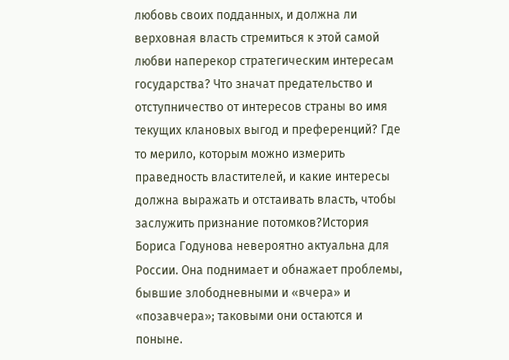любовь своих подданных, и должна ли верховная власть стремиться к этой самой любви наперекор стратегическим интересам государства? Что значат предательство и отступничество от интересов страны во имя текущих клановых выгод и преференций? Где то мерило, которым можно измерить праведность властителей, и какие интересы должна выражать и отстаивать власть, чтобы заслужить признание потомков?История Бориса Годунова невероятно актуальна для России. Она поднимает и обнажает проблемы, бывшие злободневными и «вчера» и «позавчера»; таковыми они остаются и поныне.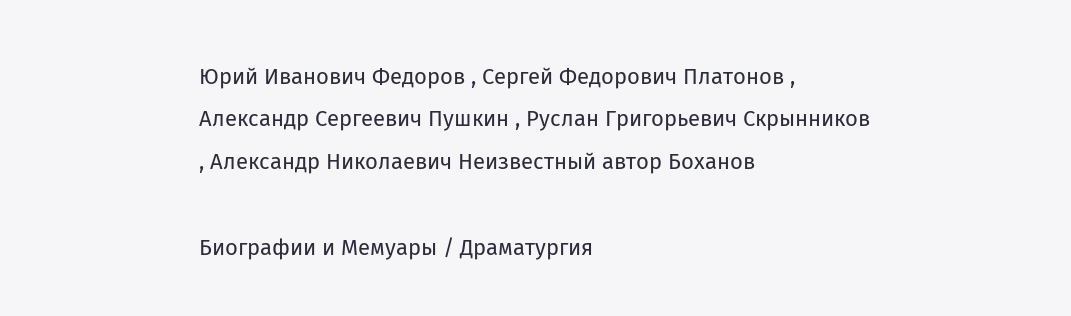Юрий Иванович Федоров , Сергей Федорович Платонов , Александр Сергеевич Пушкин , Руслан Григорьевич Скрынников , Александр Николаевич Неизвестный автор Боханов

Биографии и Мемуары / Драматургия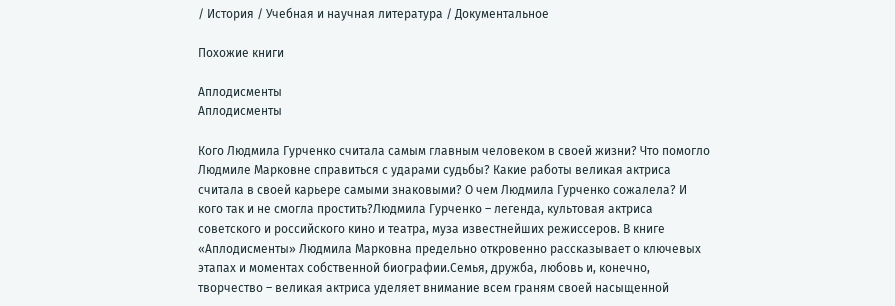/ История / Учебная и научная литература / Документальное

Похожие книги

Аплодисменты
Аплодисменты

Кого Людмила Гурченко считала самым главным человеком в своей жизни? Что помогло Людмиле Марковне справиться с ударами судьбы? Какие работы великая актриса считала в своей карьере самыми знаковыми? О чем Людмила Гурченко сожалела? И кого так и не смогла простить?Людмила Гурченко – легенда, культовая актриса советского и российского кино и театра, муза известнейших режиссеров. В книге «Аплодисменты» Людмила Марковна предельно откровенно рассказывает о ключевых этапах и моментах собственной биографии.Семья, дружба, любовь и, конечно, творчество – великая актриса уделяет внимание всем граням своей насыщенной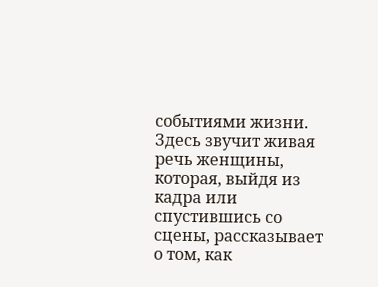событиями жизни. Здесь звучит живая речь женщины, которая, выйдя из кадра или спустившись со сцены, рассказывает о том, как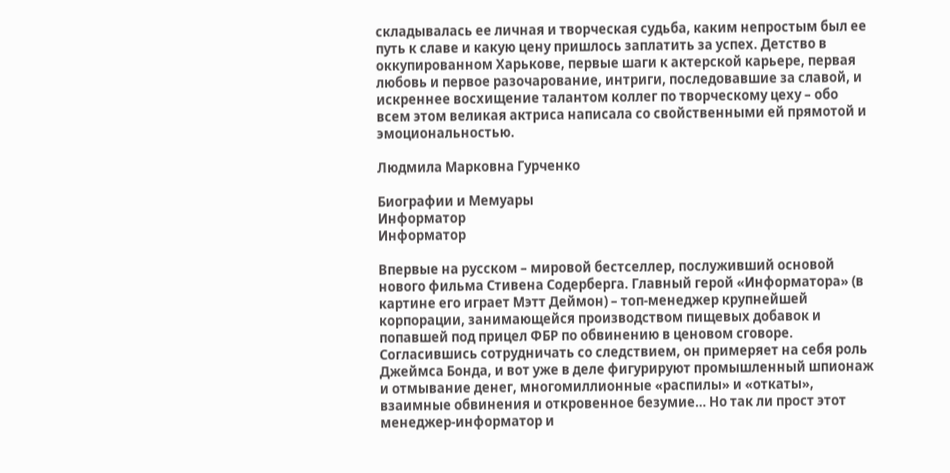складывалась ее личная и творческая судьба, каким непростым был ее путь к славе и какую цену пришлось заплатить за успех. Детство в оккупированном Харькове, первые шаги к актерской карьере, первая любовь и первое разочарование, интриги, последовавшие за славой, и искреннее восхищение талантом коллег по творческому цеху – обо всем этом великая актриса написала со свойственными ей прямотой и эмоциональностью.

Людмила Марковна Гурченко

Биографии и Мемуары
Информатор
Информатор

Впервые на русском – мировой бестселлер, послуживший основой нового фильма Стивена Содерберга. Главный герой «Информатора» (в картине его играет Мэтт Деймон) – топ-менеджер крупнейшей корпорации, занимающейся производством пищевых добавок и попавшей под прицел ФБР по обвинению в ценовом сговоре. Согласившись сотрудничать со следствием, он примеряет на себя роль Джеймса Бонда, и вот уже в деле фигурируют промышленный шпионаж и отмывание денег, многомиллионные «распилы» и «откаты», взаимные обвинения и откровенное безумие… Но так ли прост этот менеджер-информатор и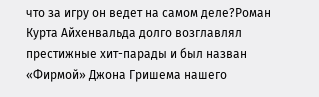что за игру он ведет на самом деле?Роман Курта Айхенвальда долго возглавлял престижные хит-парады и был назван «Фирмой» Джона Гришема нашего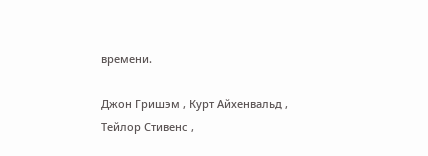времени.

Джон Гришэм , Курт Айхенвальд , Тейлор Стивенс ,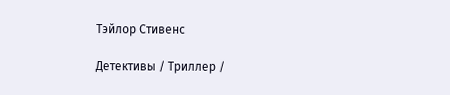Тэйлор Стивенс

Детективы / Триллер /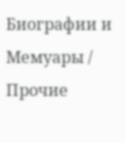Биографии и Мемуары / Прочие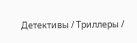Детективы / Триллеры /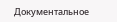Документальное